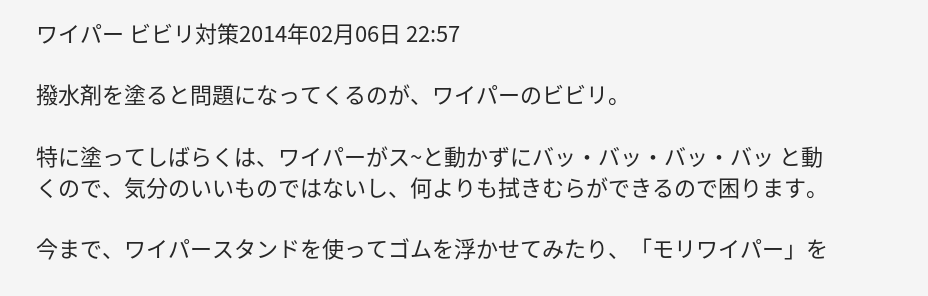ワイパー ビビリ対策2014年02月06日 22:57

撥水剤を塗ると問題になってくるのが、ワイパーのビビリ。

特に塗ってしばらくは、ワイパーがス~と動かずにバッ・バッ・バッ・バッ と動くので、気分のいいものではないし、何よりも拭きむらができるので困ります。

今まで、ワイパースタンドを使ってゴムを浮かせてみたり、「モリワイパー」を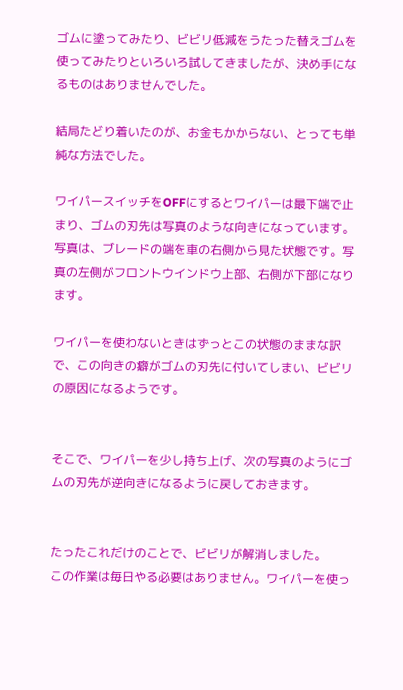ゴムに塗ってみたり、ビビリ低減をうたった替えゴムを使ってみたりといろいろ試してきましたが、決め手になるものはありませんでした。

結局たどり着いたのが、お金もかからない、とっても単純な方法でした。

ワイパースイッチをOFFにするとワイパーは最下端で止まり、ゴムの刃先は写真のような向きになっています。
写真は、ブレードの端を車の右側から見た状態です。写真の左側がフロントウインドウ上部、右側が下部になります。

ワイパーを使わないときはずっとこの状態のままな訳で、この向きの癖がゴムの刃先に付いてしまい、ビビリの原因になるようです。


そこで、ワイパーを少し持ち上げ、次の写真のようにゴムの刃先が逆向きになるように戻しておきます。


たったこれだけのことで、ビビリが解消しました。
この作業は毎日やる必要はありません。ワイパーを使っ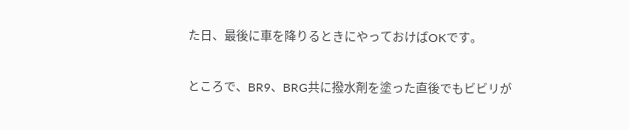た日、最後に車を降りるときにやっておけばOKです。

ところで、BR9、BRG共に撥水剤を塗った直後でもビビリが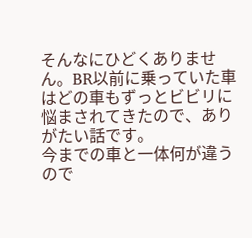そんなにひどくありません。BR以前に乗っていた車はどの車もずっとビビリに悩まされてきたので、ありがたい話です。
今までの車と一体何が違うので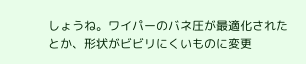しょうね。ワイパーのバネ圧が最適化されたとか、形状がビビリにくいものに変更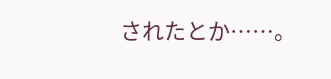されたとか……。